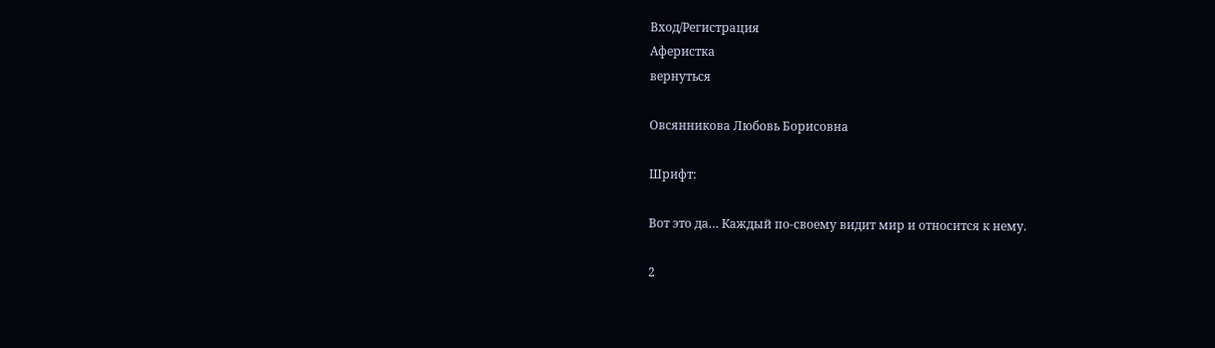Вход/Регистрация
Аферистка
вернуться

Овсянникова Любовь Борисовна

Шрифт:

Вот это да… Каждый по-своему видит мир и относится к нему.

2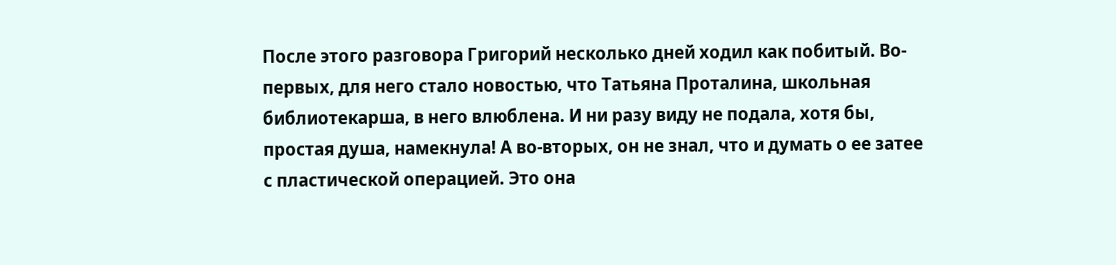После этого разговора Григорий несколько дней ходил как побитый. Во-первых, для него стало новостью, что Татьяна Проталина, школьная библиотекарша, в него влюблена. И ни разу виду не подала, хотя бы, простая душа, намекнула! А во-вторых, он не знал, что и думать о ее затее с пластической операцией. Это она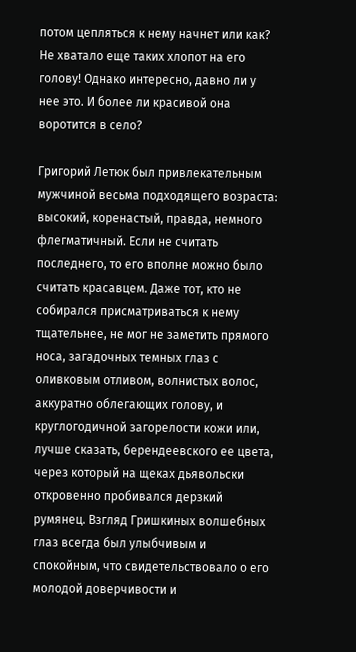потом цепляться к нему начнет или как? Не хватало еще таких хлопот на его голову! Однако интересно, давно ли у нее это. И более ли красивой она воротится в село?

Григорий Летюк был привлекательным мужчиной весьма подходящего возраста: высокий, коренастый, правда, немного флегматичный. Если не считать последнего, то его вполне можно было считать красавцем. Даже тот, кто не собирался присматриваться к нему тщательнее, не мог не заметить прямого носа, загадочных темных глаз с оливковым отливом, волнистых волос, аккуратно облегающих голову, и круглогодичной загорелости кожи или, лучше сказать, берендеевского ее цвета, через который на щеках дьявольски откровенно пробивался дерзкий румянец. Взгляд Гришкиных волшебных глаз всегда был улыбчивым и спокойным, что свидетельствовало о его молодой доверчивости и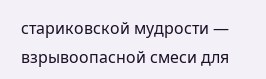стариковской мудрости — взрывоопасной смеси для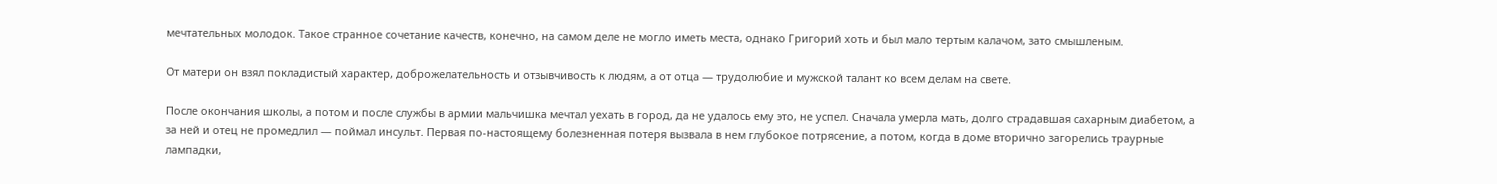мечтательных молодок. Такое странное сочетание качеств, конечно, на самом деле не могло иметь места, однако Григорий хоть и был мало тертым калачом, зато смышленым.

От матери он взял покладистый характер, доброжелательность и отзывчивость к людям, а от отца — трудолюбие и мужской талант ко всем делам на свете.

После окончания школы, а потом и после службы в армии мальчишка мечтал уехать в город, да не удалось ему это, не успел. Сначала умерла мать, долго страдавшая сахарным диабетом, а за ней и отец не промедлил — поймал инсульт. Первая по-настоящему болезненная потеря вызвала в нем глубокое потрясение, а потом, когда в доме вторично загорелись траурные лампадки,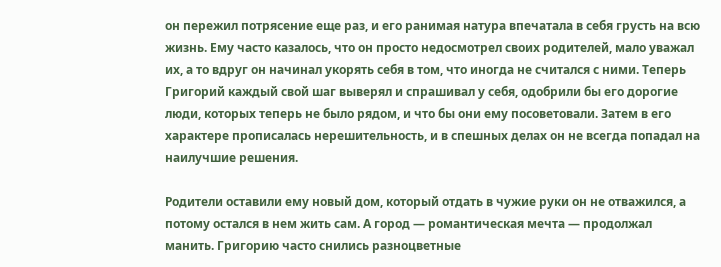он пережил потрясение еще раз, и его ранимая натура впечатала в себя грусть на всю жизнь. Ему часто казалось, что он просто недосмотрел своих родителей, мало уважал их, а то вдруг он начинал укорять себя в том, что иногда не считался с ними. Теперь Григорий каждый свой шаг выверял и спрашивал у себя, одобрили бы его дорогие люди, которых теперь не было рядом, и что бы они ему посоветовали. Затем в его характере прописалась нерешительность, и в спешных делах он не всегда попадал на наилучшие решения.

Родители оставили ему новый дом, который отдать в чужие руки он не отважился, а потому остался в нем жить сам. А город — романтическая мечта — продолжал манить. Григорию часто снились разноцветные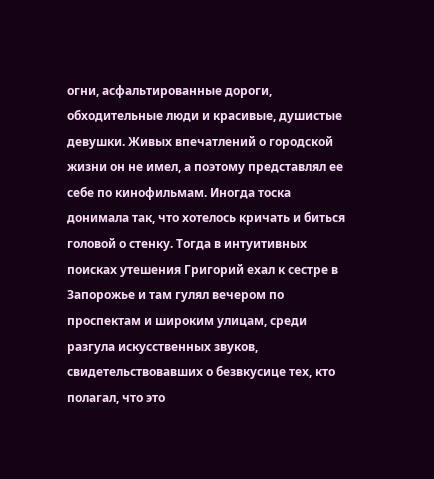огни, асфальтированные дороги, обходительные люди и красивые, душистые девушки. Живых впечатлений о городской жизни он не имел, а поэтому представлял ее себе по кинофильмам. Иногда тоска донимала так, что хотелось кричать и биться головой о стенку. Тогда в интуитивных поисках утешения Григорий ехал к сестре в Запорожье и там гулял вечером по проспектам и широким улицам, среди разгула искусственных звуков, свидетельствовавших о безвкусице тех, кто полагал, что это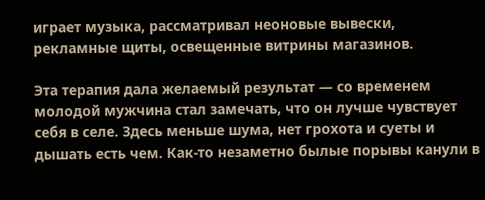играет музыка, рассматривал неоновые вывески, рекламные щиты, освещенные витрины магазинов.

Эта терапия дала желаемый результат — со временем молодой мужчина стал замечать, что он лучше чувствует себя в селе. Здесь меньше шума, нет грохота и суеты и дышать есть чем. Как-то незаметно былые порывы канули в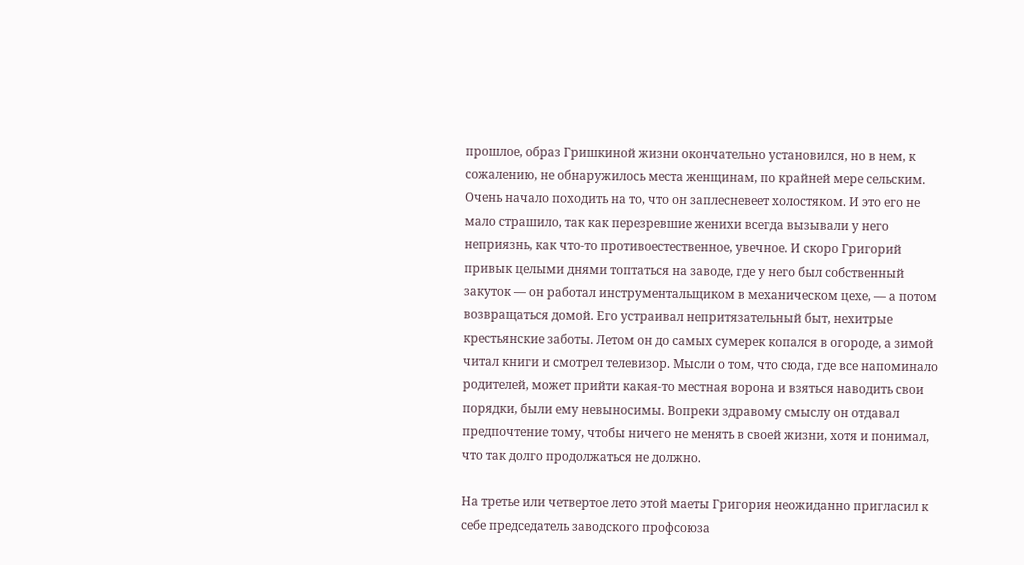прошлое, образ Гришкиной жизни окончательно установился, но в нем, к сожалению, не обнаружилось места женщинам, по крайней мере сельским. Очень начало походить на то, что он заплесневеет холостяком. И это его не мало страшило, так как перезревшие женихи всегда вызывали у него неприязнь, как что-то противоестественное, увечное. И скоро Григорий привык целыми днями топтаться на заводе, где у него был собственный закуток — он работал инструментальщиком в механическом цехе, — а потом возвращаться домой. Его устраивал непритязательный быт, нехитрые крестьянские заботы. Летом он до самых сумерек копался в огороде, а зимой читал книги и смотрел телевизор. Мысли о том, что сюда, где все напоминало родителей, может прийти какая-то местная ворона и взяться наводить свои порядки, были ему невыносимы. Вопреки здравому смыслу он отдавал предпочтение тому, чтобы ничего не менять в своей жизни, хотя и понимал, что так долго продолжаться не должно.

На третье или четвертое лето этой маеты Григория неожиданно пригласил к себе председатель заводского профсоюза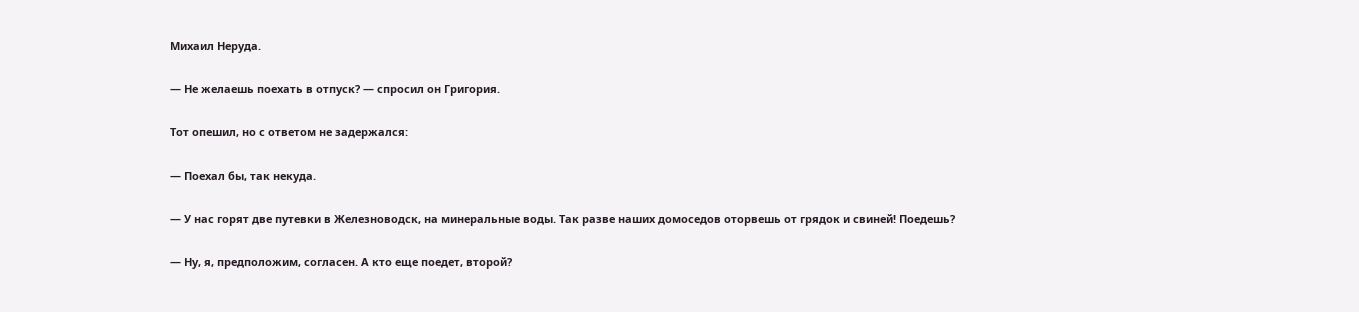Михаил Неруда.

— Не желаешь поехать в отпуск? — спросил он Григория.

Тот опешил, но с ответом не задержался:

— Поехал бы, так некуда.

— У нас горят две путевки в Железноводск, на минеральные воды. Так разве наших домоседов оторвешь от грядок и свиней! Поедешь?

— Ну, я, предположим, согласен. А кто еще поедет, второй?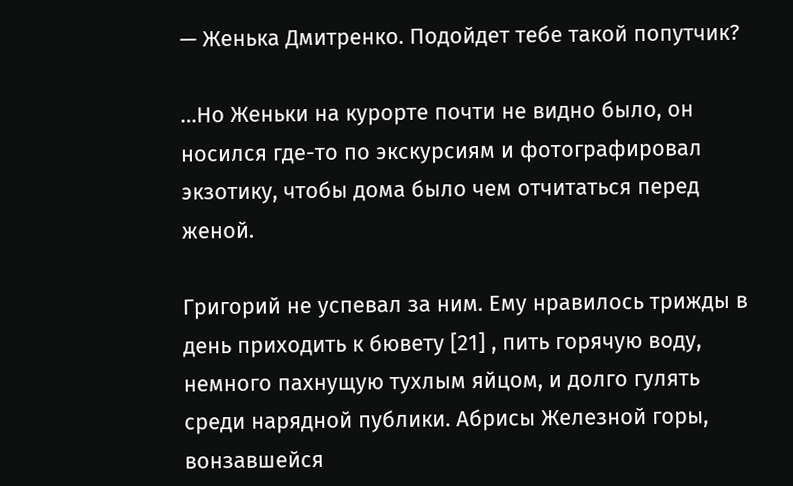— Женька Дмитренко. Подойдет тебе такой попутчик?

…Но Женьки на курорте почти не видно было, он носился где-то по экскурсиям и фотографировал экзотику, чтобы дома было чем отчитаться перед женой.

Григорий не успевал за ним. Ему нравилось трижды в день приходить к бювету [21] , пить горячую воду, немного пахнущую тухлым яйцом, и долго гулять среди нарядной публики. Абрисы Железной горы, вонзавшейся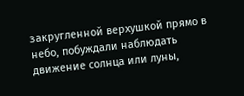закругленной верхушкой прямо в небо, побуждали наблюдать движение солнца или луны,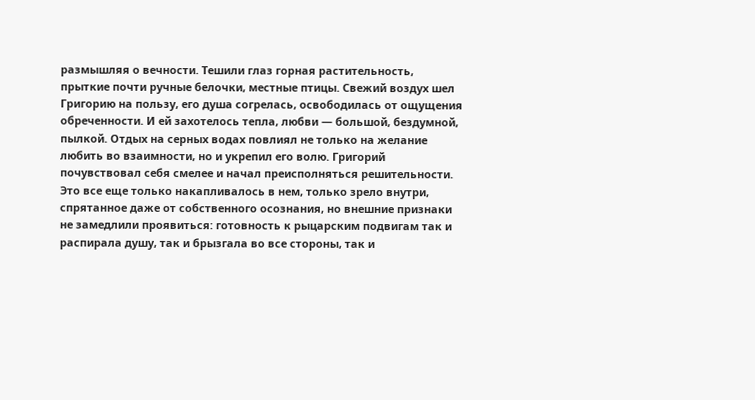размышляя о вечности. Тешили глаз горная растительность, прыткие почти ручные белочки, местные птицы. Свежий воздух шел Григорию на пользу, его душа согрелась, освободилась от ощущения обреченности. И ей захотелось тепла, любви — большой, бездумной, пылкой. Отдых на серных водах повлиял не только на желание любить во взаимности, но и укрепил его волю. Григорий почувствовал себя смелее и начал преисполняться решительности. Это все еще только накапливалось в нем, только зрело внутри, спрятанное даже от собственного осознания, но внешние признаки не замедлили проявиться: готовность к рыцарским подвигам так и распирала душу, так и брызгала во все стороны, так и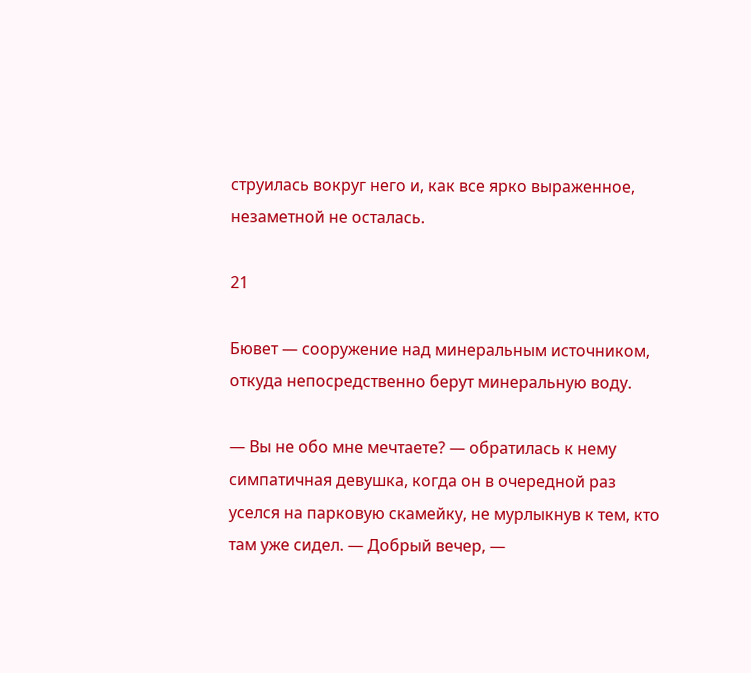струилась вокруг него и, как все ярко выраженное, незаметной не осталась.

21

Бювет — сооружение над минеральным источником, откуда непосредственно берут минеральную воду.

— Вы не обо мне мечтаете? — обратилась к нему симпатичная девушка, когда он в очередной раз уселся на парковую скамейку, не мурлыкнув к тем, кто там уже сидел. — Добрый вечер, —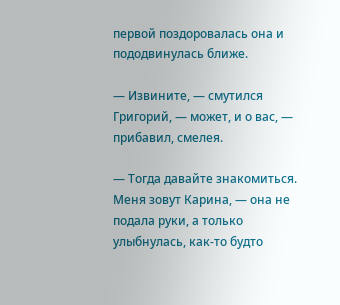первой поздоровалась она и пододвинулась ближе.

— Извините, — смутился Григорий, — может, и о вас, — прибавил, смелея.

— Тогда давайте знакомиться. Меня зовут Карина, — она не подала руки, а только улыбнулась, как-то будто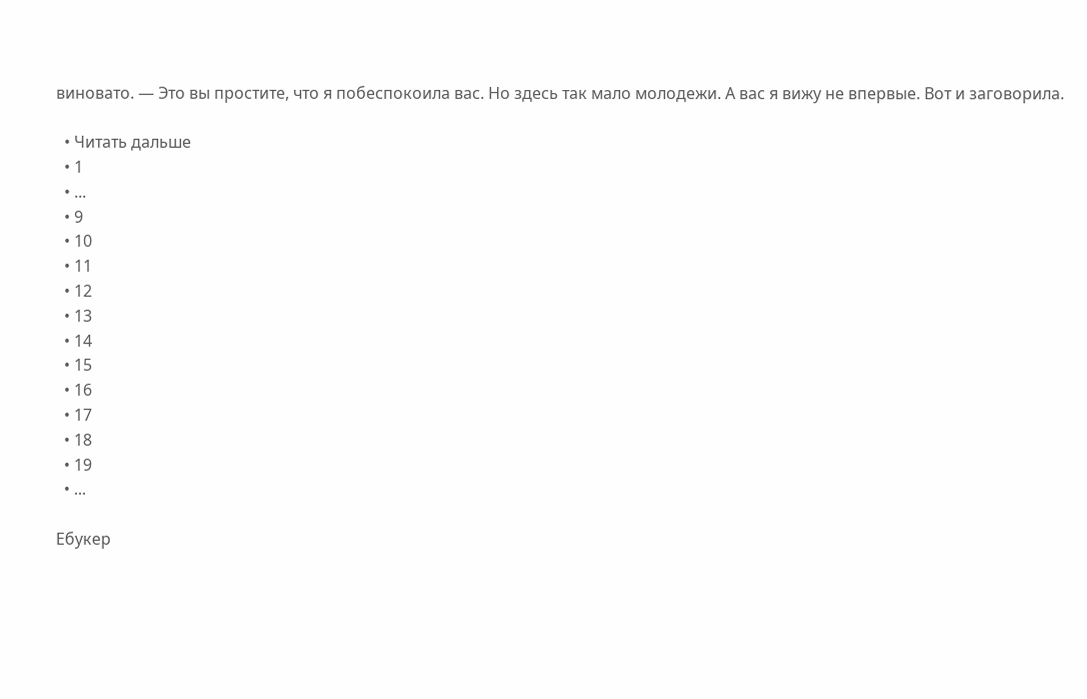виновато. — Это вы простите, что я побеспокоила вас. Но здесь так мало молодежи. А вас я вижу не впервые. Вот и заговорила.

  • Читать дальше
  • 1
  • ...
  • 9
  • 10
  • 11
  • 12
  • 13
  • 14
  • 15
  • 16
  • 17
  • 18
  • 19
  • ...

Ебукер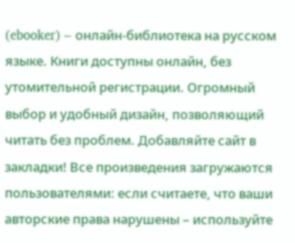(ebooker) – онлайн-библиотека на русском языке. Книги доступны онлайн, без утомительной регистрации. Огромный выбор и удобный дизайн, позволяющий читать без проблем. Добавляйте сайт в закладки! Все произведения загружаются пользователями: если считаете, что ваши авторские права нарушены – используйте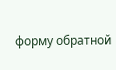форму обратной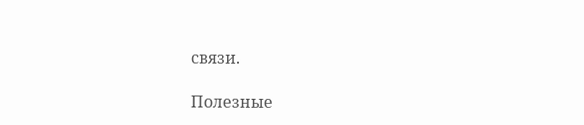связи.

Полезные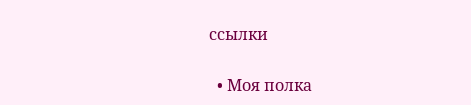ссылки

  • Моя полка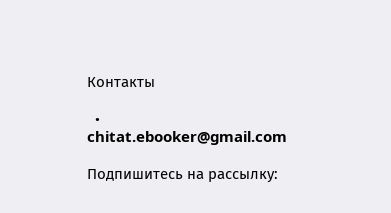Контакты

  • chitat.ebooker@gmail.com

Подпишитесь на рассылку: